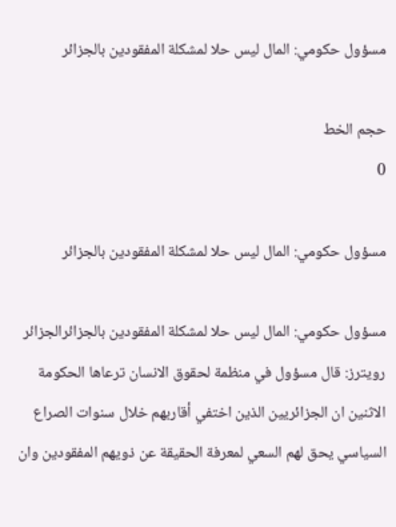مسؤول حكومي: المال ليس حلا لمشكلة المفقودين بالجزائر

حجم الخط
0

مسؤول حكومي: المال ليس حلا لمشكلة المفقودين بالجزائر

مسؤول حكومي: المال ليس حلا لمشكلة المفقودين بالجزائرالجزائر رويترز: قال مسؤول في منظمة لحقوق الانسان ترعاها الحكومة الاثنين ان الجزائريين الذين اختفي أقاربهم خلال سنوات الصراع السياسي يحق لهم السعي لمعرفة الحقيقة عن ذويهم المفقودين وان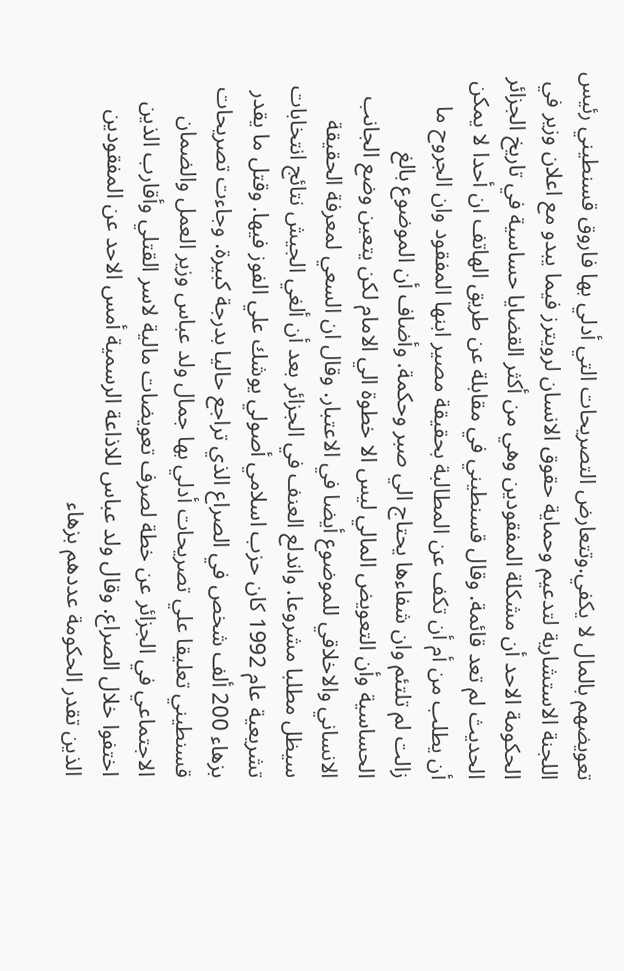تعويضهم بالمال لا يكفي.وتتعارض التصريحات التي أدلي بها فاروق قسنطيني رئيس اللجنة الاستشارية لتدعيم وحماية حقوق الانسان لرويترز فيما يبدو مع اعلان وزير في الحكومة الاحد أن مشكلة المفقودين وهي من أكثر القضايا حساسية في تاريخ الجزائر الحديث لم تعد قائمة. وقال قسنطيني في مقابلة عن طريق الهاتف ان أحدا لا يمكن أن يطلب من أم أن تكف عن المطالبة بحقيقة مصير ابنها المفقود وان الجروح ما زالت لم تلتئم وان شفاءها يحتاج الي صبر وحكمة. وأضاف أن الموضوع بالغ الحساسية وأن التعويض المالي ليس الا خطوة الي الامام لكن يتعين وضع الجانب الانساني والاخلاقي للموضوع أيضا في الاعتبار. وقال ان السعي لمعرفة الحقيقة سيظل مطلبا مشروعا. واندلع العنف في الجزائر بعد أن ألغي الجيش نتائج انتخابات تشريعية عام 1992 كان حزب اسلامي أصولي يوشك علي الفوز فيها. وقتل ما يقدر بزهاء 200 ألف شخص في الصراع الذي تراجع حاليا بدرجة كبيرة. وجاءت تصريحات قسنطيني تعليقا علي تصريحات أدلي بها جمال ولد عباس وزير العمل والضمان الاجتماعي في الجزائر عن خطة لصرف تعويضات مالية لاسر القتلي وأقارب الذين اختفوا خلال الصراع. وقال ولد عباس للاذاعة الرسمية أمس الاحد عن المفقودين الذين تقدر الحكومة عددهم بزهاء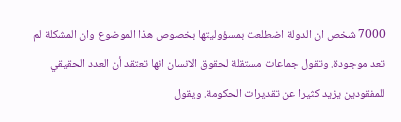7000 شخص ان الدولة اضطلعت بمسؤوليتها بخصوص هذا الموضوع وان المشكلة لم تعد موجودة. وتقول جماعات مستقلة لحقوق الانسان انها تعتقد أن العدد الحقيقي للمفقودين يزيد كثيرا عن تقديرات الحكومة. ويقول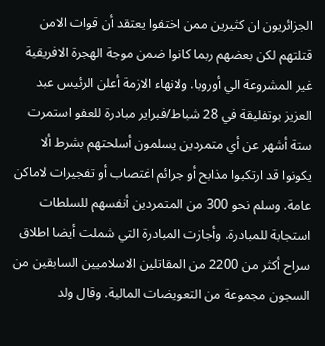الجزائريون ان كثيرين ممن اختفوا يعتقد أن قوات الامن قتلتهم لكن بعضهم ربما كانوا ضمن موجة الهجرة الافريقية غير المشروعة الي أوروبا. ولانهاء الازمة أعلن الرئيس عبد العزيز بوتفليقة في 28 شباط/فبراير مبادرة للعفو استمرت ستة أشهر عن أي متمردين يسلمون أسلحتهم بشرط ألا يكونوا قد ارتكبوا مذابح أو جرائم اغتصاب أو تفجيرات لاماكن عامة. وسلم نحو 300 من المتمردين أنفسهم للسلطات استجابة للمبادرة. وأجازت المبادرة التي شملت أيضا اطلاق سراح أكثر من 2200 من المقاتلين الاسلاميين السابقين من السجون مجموعة من التعويضات المالية. وقال ولد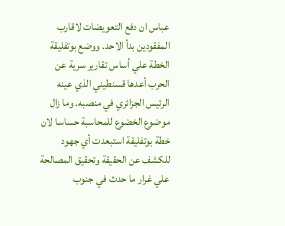عباس ان دفع التعويضات لاقارب المفقودين بدأ الاحد. ووضع بوتفليقة الخطة علي أساس تقارير سرية عن الحرب أعدها قسنطيني الذي عينه الرئيس الجزائري في منصبه. وما زال موضوع الخضوع للمحاسبة حساسا لان خطة بوتفليقة استبعدت أي جهود للكشف عن الحقيقة وتحقيق المصالحة علي غرار ما حدث في جنوب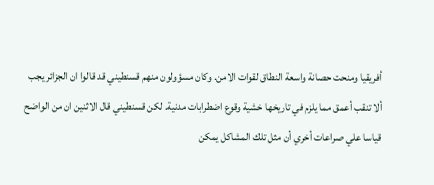أفريقيا ومنحت حصانة واسعة النطاق لقوات الامن. وكان مسؤولون منهم قسنطيني قد قالوا ان الجزائر يجب ألا تنقب أعمق مما يلزم في تاريخها خشية وقوع اضطرابات مدنية. لكن قسنطيني قال الاثنين ان من الواضح قياسا علي صراعات أخري أن مثل تلك المشاكل يمكن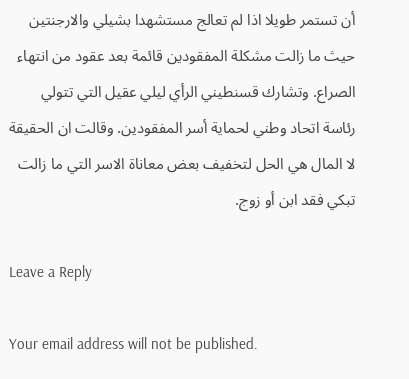أن تستمر طويلا اذا لم تعالج مستشهدا بشيلي والارجنتين حيث ما زالت مشكلة المفقودين قائمة بعد عقود من انتهاء الصراع. وتشارك قسنطيني الرأي ليلي عقيل التي تتولي رئاسة اتحاد وطني لحماية أسر المفقودين. وقالت ان الحقيقة لا المال هي الحل لتخفيف بعض معاناة الاسر التي ما زالت تبكي فقد ابن أو زوج.

Leave a Reply

Your email address will not be published.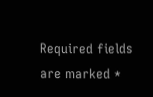Required fields are marked *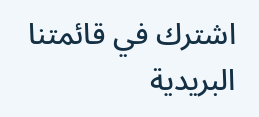اشترك في قائمتنا البريدية